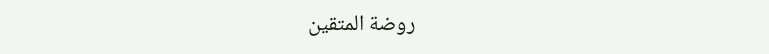روضة المتقين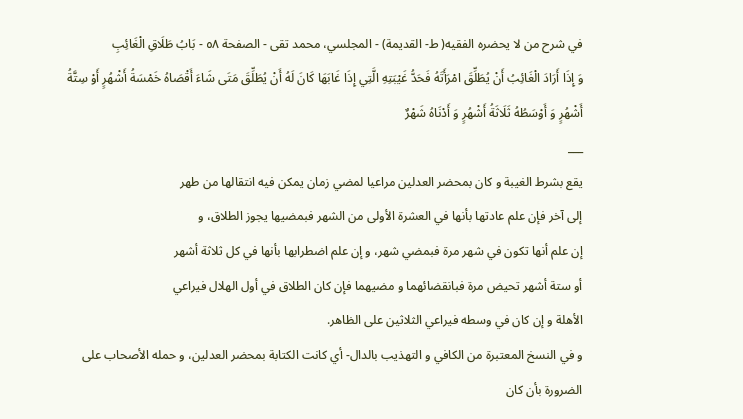في شرح من لا يحضره الفقيه( ط- القديمة) - المجلسي، محمد تقى - الصفحة ٥٨ - بَابُ طَلَاقِ الْغَائِبِ
وَ إِذَا أَرَادَ الْغَائِبُ أَنْ يُطَلِّقَ امْرَأَتَهُ فَحَدُّ غَيْبَتِهِ الَّتِي إِذَا غَابَهَا كَانَ لَهُ أَنْ يُطَلِّقَ مَتَى شَاءَ أَقْصَاهُ خَمْسَةُ أَشْهُرٍ أَوْ سِتَّةُ أَشْهُرٍ وَ أَوْسَطُهُ ثَلَاثَةُ أَشْهُرٍ وَ أَدْنَاهُ شَهْرٌ
___
يقع بشرط الغيبة و كان بمحضر العدلين مراعيا لمضي زمان يمكن فيه انتقالها من طهر
إلى آخر فإن علم عادتها بأنها في العشرة الأولى من الشهر فبمضيها يجوز الطلاق، و
إن علم أنها تكون في شهر مرة فبمضي شهر، و إن علم اضطرابها بأنها في كل ثلاثة أشهر
أو ستة أشهر تحيض مرة فبانقضائهما و مضيهما فإن كان الطلاق في أول الهلال فيراعي
الأهلة و إن كان في وسطه فيراعي الثلاثين على الظاهر.
و في النسخ المعتبرة من الكافي و التهذيب بالدال- أي كانت الكتابة بمحضر العدلين، و حمله الأصحاب على الضرورة بأن كان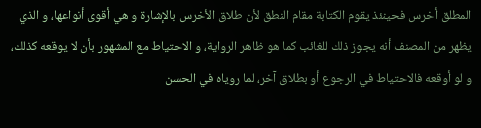المطلق أخرس فحينئذ يقوم الكتابة مقام النطق لأن طلاق الأخرس بالإشارة و هي أقوى أنواعها، و الذي يظهر من المصنف أنه يجوز ذلك للغائب كما هو ظاهر الرواية، و الاحتياط مع المشهور بأن لا يوقعه كذلك، و لو أوقعه فالاحتياط في الرجوع أو بطلاق آخر، لما روياه في الحسن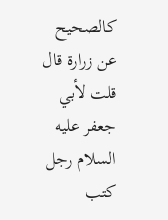كالصحيح عن زرارة قال قلت لأبي جعفر عليه السلام رجل كتب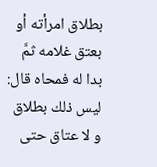بطلاق امرأته أو بعتق غلامه ثمَّ بدا له فمحاه قال: ليس ذلك بطلاق و لا عتاق حتى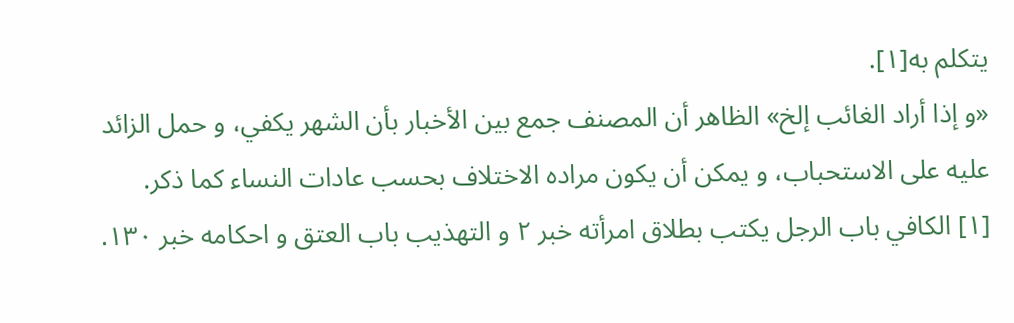يتكلم به[١].
«و إذا أراد الغائب إلخ» الظاهر أن المصنف جمع بين الأخبار بأن الشهر يكفي، و حمل الزائد عليه على الاستحباب، و يمكن أن يكون مراده الاختلاف بحسب عادات النساء كما ذكر.
[١] الكافي باب الرجل يكتب بطلاق امرأته خبر ٢ و التهذيب باب العتق و احكامه خبر ١٣٠.